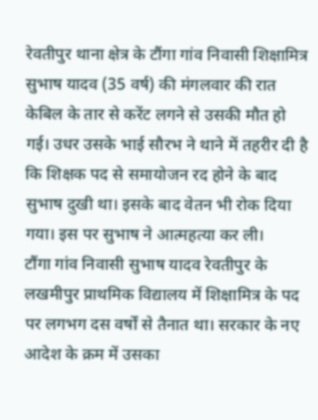रेवतीपुर थाना क्षेत्र के टौंगा गांव निवासी शिक्षामित्र सुभाष यादव (35 वर्ष) की मंगलवार की रात केबिल के तार से करेंट लगने से उसकी मौत हो गई। उधर उसके भाई सौरभ ने थाने में तहरीर दी है कि शिक्षक पद से समायोजन रद होने के बाद सुभाष दुखी था। इसके बाद वेतन भी रोक दिया गया। इस पर सुभाष ने आत्महत्या कर ली।
टौंगा गांव निवासी सुभाष यादव रेवतीपुर के लखमीपुर प्राथमिक विद्यालय में शिक्षामित्र के पद पर लगभग दस वर्षों से तैनात था। सरकार के नए आदेश के क्रम में उसका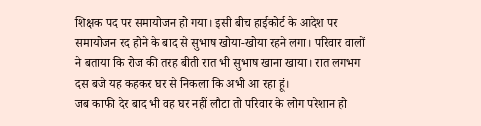शिक्षक पद पर समायोजन हो गया। इसी बीच हाईकोर्ट के आदेश पर समायोजन रद होने के बाद से सुभाष खोया-खोया रहने लगा। परिवार वालों ने बताया कि रोज की तरह बीती रात भी सुभाष खाना खाया। रात लगभग दस बजे यह कहकर घर से निकला कि अभी आ रहा हूं।
जब काफी देर बाद भी वह घर नहीं लौटा तो परिवार के लोग परेशान हो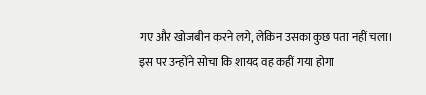गए और खोजबीन करने लगे, लेकिन उसका कुछ पता नहीं चला। इस पर उन्होंने सोचा कि शायद वह कहीं गया होगा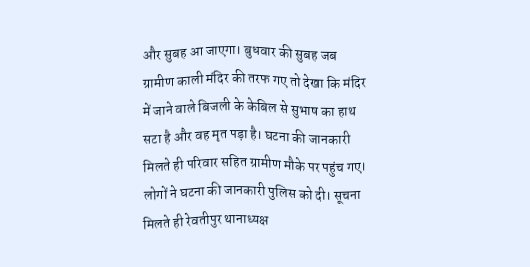और सुबह आ जाएगा। बुधवार की सुबह जब ग्रामीण काली मंदिर की तरफ गए तो देखा कि मंदिर में जाने वाले बिजली के केबिल से सुभाष का हाथ सटा है और वह मृत पड़ा है। घटना की जानकारी मिलते ही परिवार सहित ग्रामीण मौके पर पहुंच गए। लोगों ने घटना की जानकारी पुलिस को दी। सूचना मिलते ही रेवतीपुर थानाध्यक्ष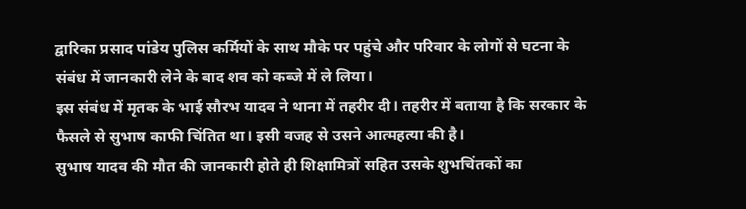द्वारिका प्रसाद पांडेय पुलिस कर्मियों के साथ मौके पर पहुंचे और परिवार के लोगों से घटना के संबंध में जानकारी लेने के बाद शव को कब्जे में ले लिया।
इस संबंध में मृतक के भाई सौरभ यादव ने थाना में तहरीर दी। तहरीर में बताया है कि सरकार के फैसले से सुभाष काफी चिंतित था। इसी वजह से उसने आत्महत्या की है।
सुभाष यादव की मौत की जानकारी होते ही शिक्षामित्रों सहित उसके शुभचिंतकों का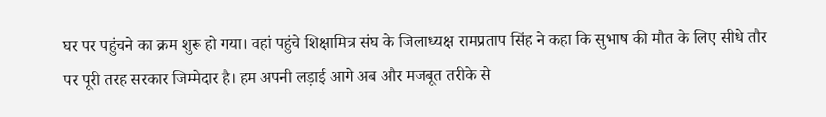घर पर पहुंचने का क्रम शुरू हो गया। वहां पहुंचे शिक्षामित्र संघ के जिलाध्यक्ष रामप्रताप सिंह ने कहा कि सुभाष की मौत के लिए सीधे तौर पर पूरी तरह सरकार जिम्मेदार है। हम अपनी लड़ाई आगे अब और मजबूत तरीके से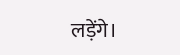लड़ेंगे।